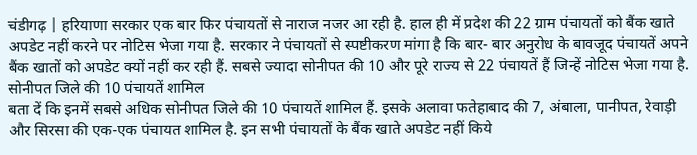चंडीगढ़ | हरियाणा सरकार एक बार फिर पंचायतों से नाराज नजर आ रही है. हाल ही में प्रदेश की 22 ग्राम पंचायतों को बैंक खाते अपडेट नहीं करने पर नोटिस भेजा गया है. सरकार ने पंचायतों से स्पष्टीकरण मांगा है कि बार- बार अनुरोध के बावजूद पंचायतें अपने बैंक खातों को अपडेट क्यों नहीं कर रही हैं. सबसे ज्यादा सोनीपत की 10 और पूरे राज्य से 22 पंचायतें हैं जिन्हें नोटिस भेजा गया है.
सोनीपत जिले की 10 पंचायतें शामिल
बता दें कि इनमें सबसे अधिक सोनीपत जिले की 10 पंचायतें शामिल हैं. इसके अलावा फतेहाबाद की 7, अंबाला, पानीपत, रेवाड़ी और सिरसा की एक-एक पंचायत शामिल है. इन सभी पंचायतों के बैंक खाते अपडेट नहीं किये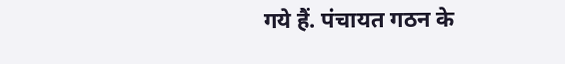गये हैं. पंचायत गठन के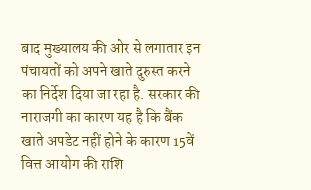बाद मुख्यालय की ओर से लगातार इन पंचायतों को अपने खाते दुरुस्त करने का निर्देश दिया जा रहा है. सरकार की नाराजगी का कारण यह है कि बैंक खाते अपडेट नहीं होने के कारण 15वें वित्त आयोग की राशि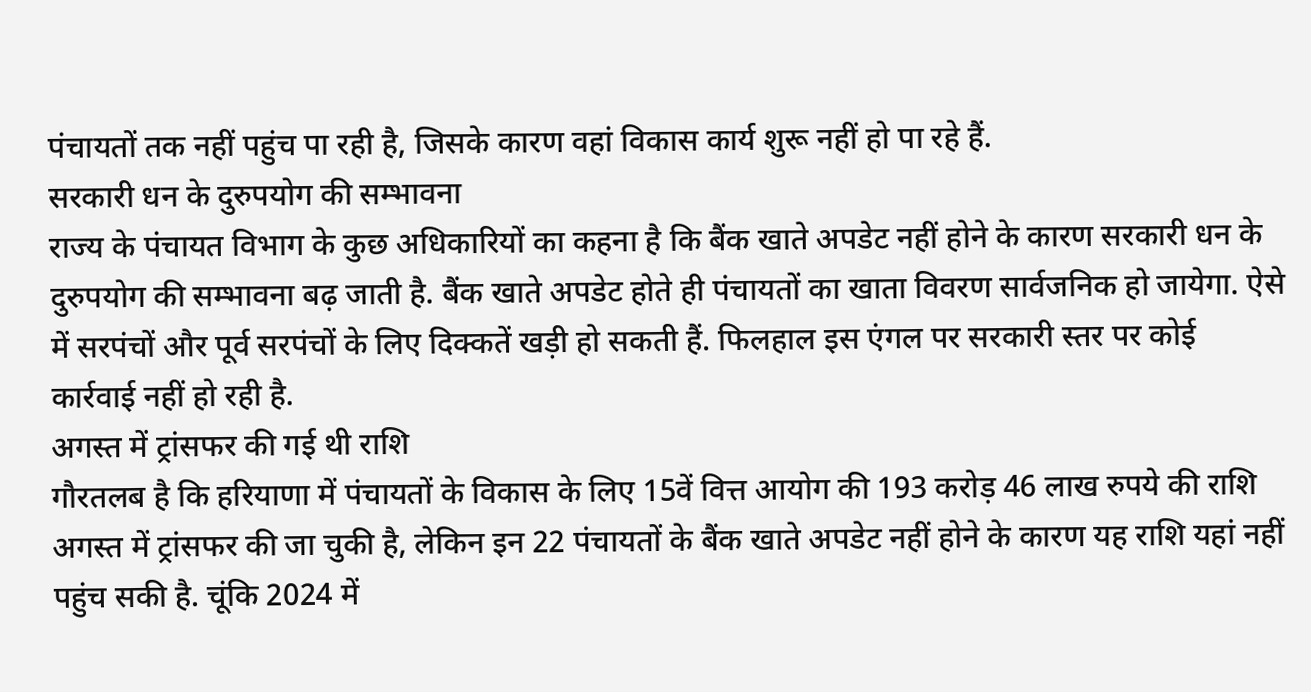पंचायतों तक नहीं पहुंच पा रही है, जिसके कारण वहां विकास कार्य शुरू नहीं हो पा रहे हैं.
सरकारी धन के दुरुपयोग की सम्भावना
राज्य के पंचायत विभाग के कुछ अधिकारियों का कहना है कि बैंक खाते अपडेट नहीं होने के कारण सरकारी धन के दुरुपयोग की सम्भावना बढ़ जाती है. बैंक खाते अपडेट होते ही पंचायतों का खाता विवरण सार्वजनिक हो जायेगा. ऐसे में सरपंचों और पूर्व सरपंचों के लिए दिक्कतें खड़ी हो सकती हैं. फिलहाल इस एंगल पर सरकारी स्तर पर कोई कार्रवाई नहीं हो रही है.
अगस्त में ट्रांसफर की गई थी राशि
गौरतलब है कि हरियाणा में पंचायतों के विकास के लिए 15वें वित्त आयोग की 193 करोड़ 46 लाख रुपये की राशि अगस्त में ट्रांसफर की जा चुकी है, लेकिन इन 22 पंचायतों के बैंक खाते अपडेट नहीं होने के कारण यह राशि यहां नहीं पहुंच सकी है. चूंकि 2024 में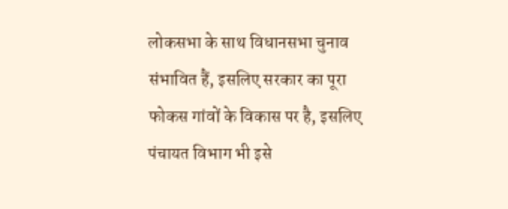लोकसभा के साथ विधानसभा चुनाव संभावित हैं, इसलिए सरकार का पूरा फोकस गांवों के विकास पर है, इसलिए पंचायत विभाग भी इसे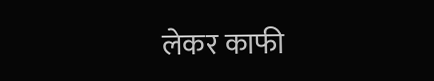लेकर काफी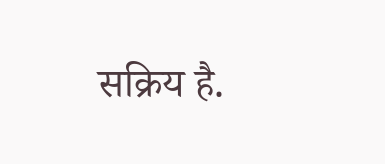सक्रिय है.